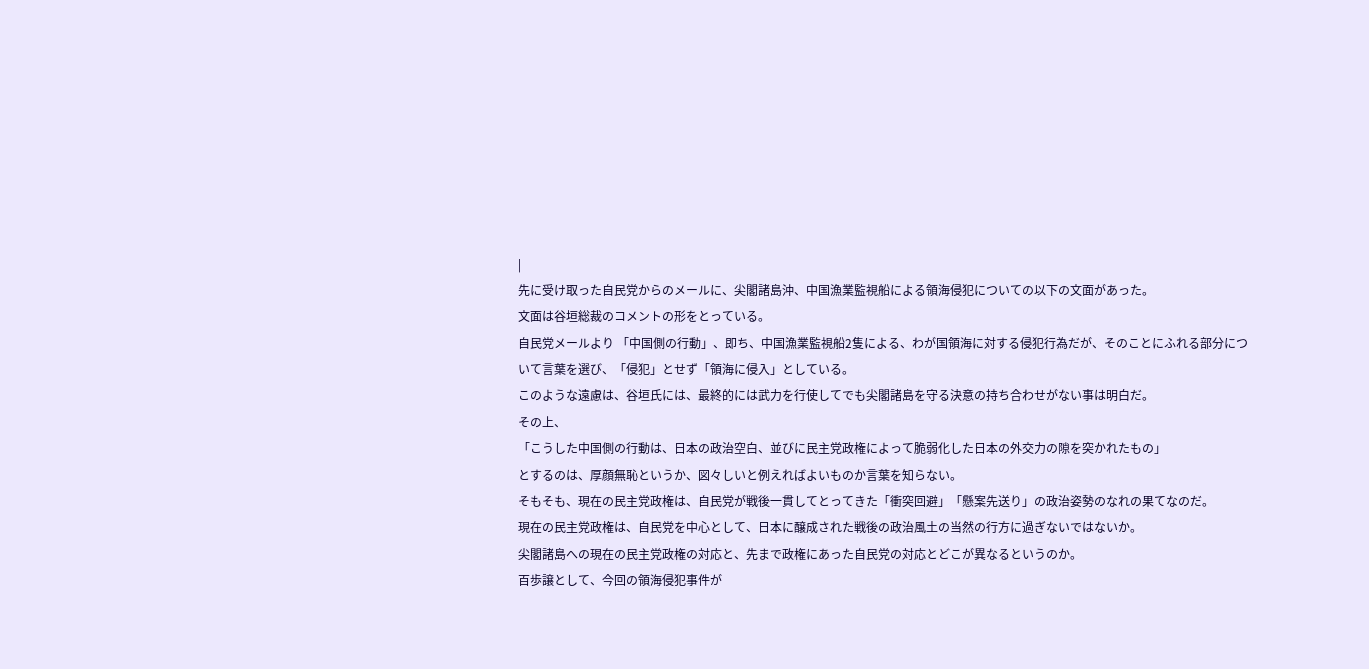|
先に受け取った自民党からのメールに、尖閣諸島沖、中国漁業監視船による領海侵犯についての以下の文面があった。
文面は谷垣総裁のコメントの形をとっている。
自民党メールより 「中国側の行動」、即ち、中国漁業監視船2隻による、わが国領海に対する侵犯行為だが、そのことにふれる部分について言葉を選び、「侵犯」とせず「領海に侵入」としている。
このような遠慮は、谷垣氏には、最終的には武力を行使してでも尖閣諸島を守る決意の持ち合わせがない事は明白だ。
その上、
「こうした中国側の行動は、日本の政治空白、並びに民主党政権によって脆弱化した日本の外交力の隙を突かれたもの」
とするのは、厚顔無恥というか、図々しいと例えればよいものか言葉を知らない。
そもそも、現在の民主党政権は、自民党が戦後一貫してとってきた「衝突回避」「懸案先送り」の政治姿勢のなれの果てなのだ。
現在の民主党政権は、自民党を中心として、日本に醸成された戦後の政治風土の当然の行方に過ぎないではないか。
尖閣諸島への現在の民主党政権の対応と、先まで政権にあった自民党の対応とどこが異なるというのか。
百歩譲として、今回の領海侵犯事件が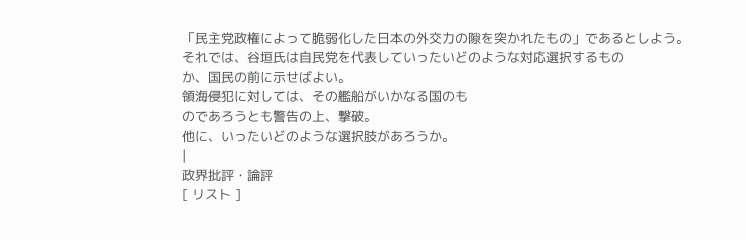「民主党政権によって脆弱化した日本の外交力の隙を突かれたもの」であるとしよう。
それでは、谷垣氏は自民党を代表していったいどのような対応選択するもの
か、国民の前に示せばよい。
領海侵犯に対しては、その艦船がいかなる国のも
のであろうとも警告の上、撃破。
他に、いったいどのような選択肢があろうか。
|
政界批評・論評
[ リスト ]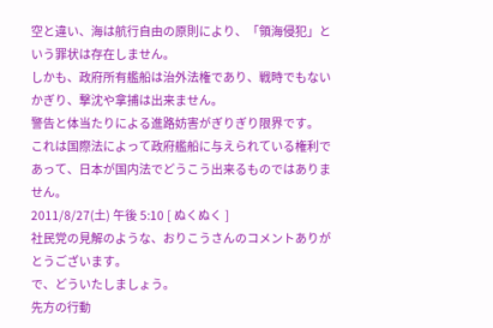空と違い、海は航行自由の原則により、「領海侵犯」という罪状は存在しません。
しかも、政府所有艦船は治外法権であり、戦時でもないかぎり、撃沈や拿捕は出来ません。
警告と体当たりによる進路妨害がぎりぎり限界です。
これは国際法によって政府艦船に与えられている権利であって、日本が国内法でどうこう出来るものではありません。
2011/8/27(土) 午後 5:10 [ ぬくぬく ]
社民党の見解のような、おりこうさんのコメントありがとうございます。
で、どういたしましょう。
先方の行動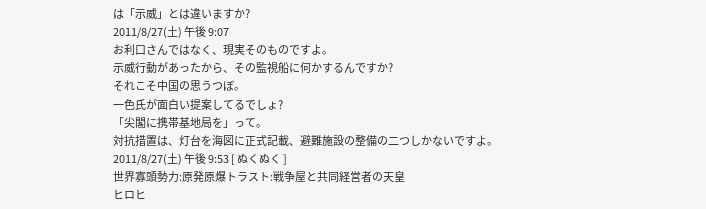は「示威」とは違いますか?
2011/8/27(土) 午後 9:07
お利口さんではなく、現実そのものですよ。
示威行動があったから、その監視船に何かするんですか?
それこそ中国の思うつぼ。
一色氏が面白い提案してるでしょ?
「尖閣に携帯基地局を」って。
対抗措置は、灯台を海図に正式記載、避難施設の整備の二つしかないですよ。
2011/8/27(土) 午後 9:53 [ ぬくぬく ]
世界寡頭勢力:原発原爆トラスト:戦争屋と共同経営者の天皇
ヒロヒ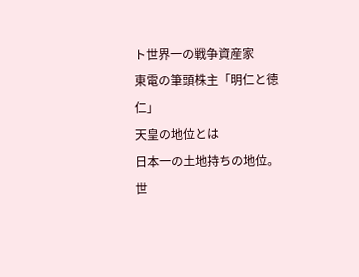ト世界一の戦争資産家
東電の筆頭株主「明仁と徳仁」
天皇の地位とは
日本一の土地持ちの地位。
世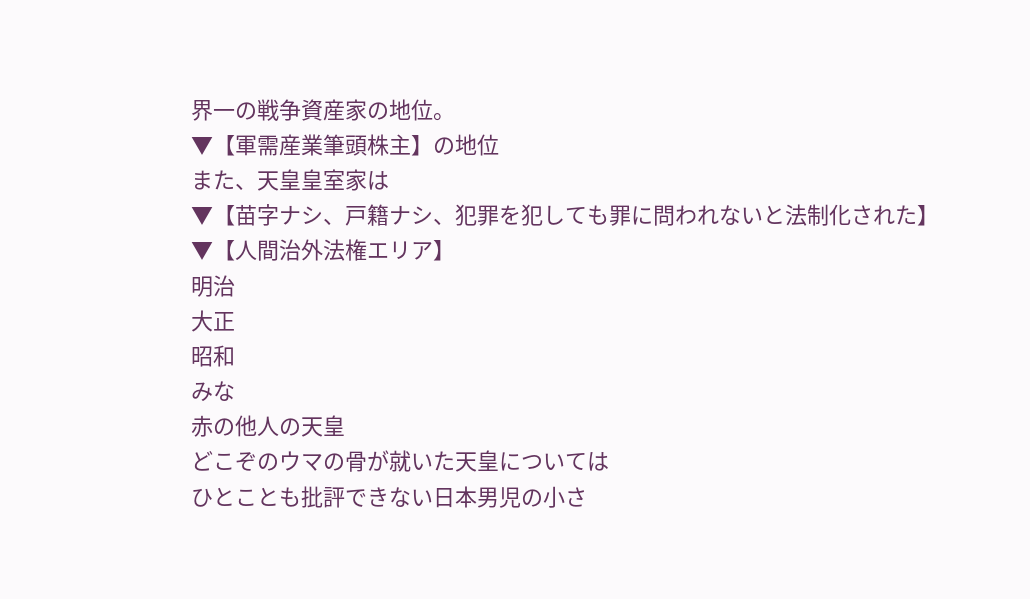界一の戦争資産家の地位。
▼【軍需産業筆頭株主】の地位
また、天皇皇室家は
▼【苗字ナシ、戸籍ナシ、犯罪を犯しても罪に問われないと法制化された】
▼【人間治外法権エリア】
明治
大正
昭和
みな
赤の他人の天皇
どこぞのウマの骨が就いた天皇については
ひとことも批評できない日本男児の小さ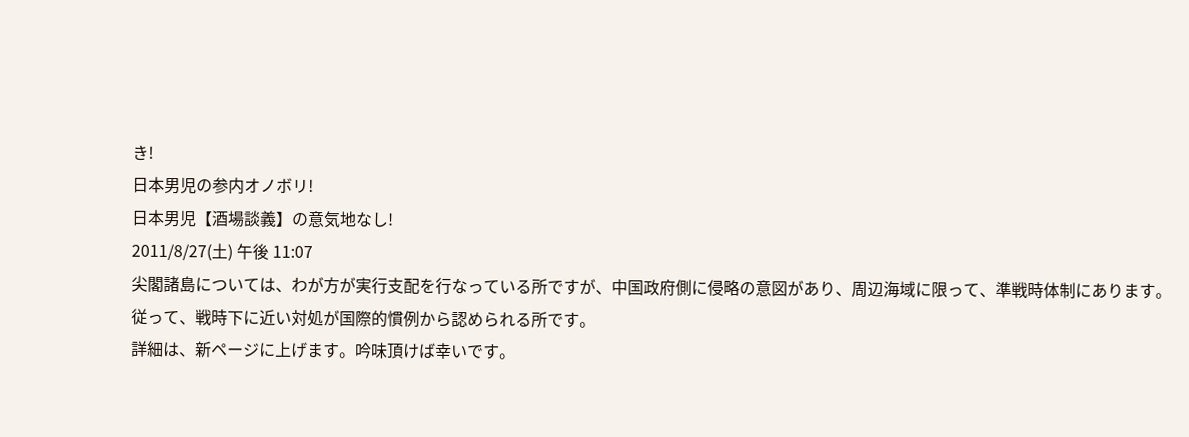き!
日本男児の参内オノボリ!
日本男児【酒場談義】の意気地なし!
2011/8/27(土) 午後 11:07
尖閣諸島については、わが方が実行支配を行なっている所ですが、中国政府側に侵略の意図があり、周辺海域に限って、準戦時体制にあります。
従って、戦時下に近い対処が国際的慣例から認められる所です。
詳細は、新ページに上げます。吟味頂けば幸いです。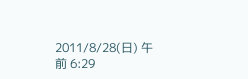2011/8/28(日) 午前 6:29